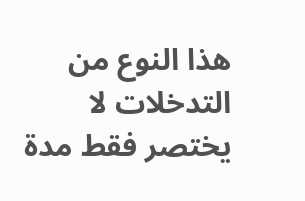هذا النوع من التدخلات لا يختصر فقط مدة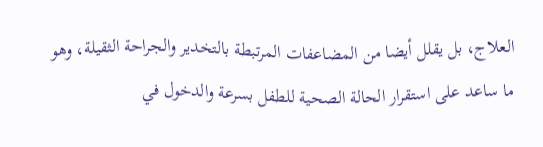العلاج، بل يقلل أيضا من المضاعفات المرتبطة بالتخدير والجراحة الثقيلة، وهو ما ساعد على استقرار الحالة الصحية للطفل بسرعة والدخول في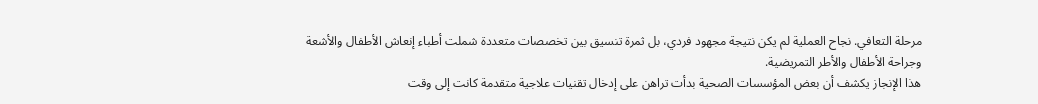مرحلة التعافي. نجاح العملية لم يكن نتيجة مجهود فردي، بل ثمرة تنسيق بين تخصصات متعددة شملت أطباء إنعاش الأطفال والأشعة وجراحة الأطفال والأطر التمريضية.
هذا الإنجاز يكشف أن بعض المؤسسات الصحية بدأت تراهن على إدخال تقنيات علاجية متقدمة كانت إلى وقت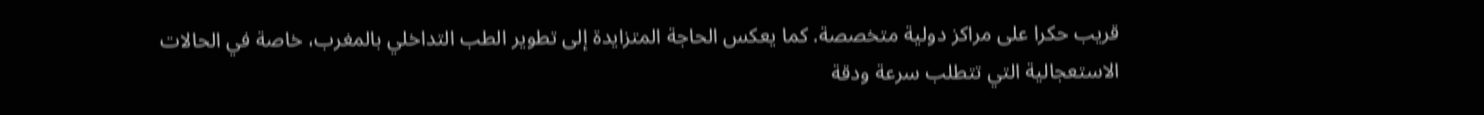قريب حكرا على مراكز دولية متخصصة. كما يعكس الحاجة المتزايدة إلى تطوير الطب التداخلي بالمغرب، خاصة في الحالات الاستعجالية التي تتطلب سرعة ودقة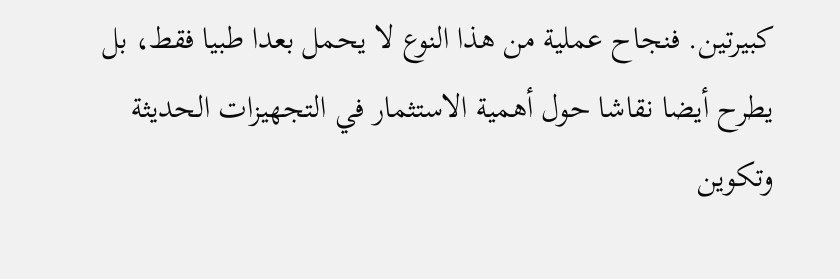كبيرتين. فنجاح عملية من هذا النوع لا يحمل بعدا طبيا فقط، بل يطرح أيضا نقاشا حول أهمية الاستثمار في التجهيزات الحديثة وتكوين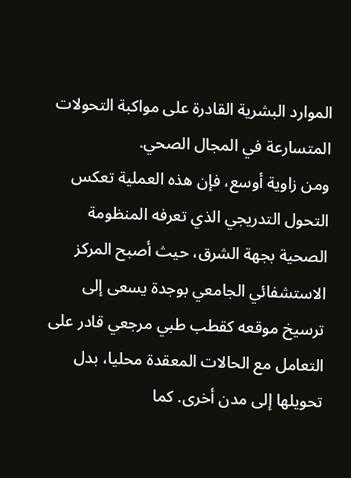الموارد البشرية القادرة على مواكبة التحولات المتسارعة في المجال الصحي.
ومن زاوية أوسع، فإن هذه العملية تعكس التحول التدريجي الذي تعرفه المنظومة الصحية بجهة الشرق، حيث أصبح المركز الاستشفائي الجامعي بوجدة يسعى إلى ترسيخ موقعه كقطب طبي مرجعي قادر على التعامل مع الحالات المعقدة محليا، بدل تحويلها إلى مدن أخرى. كما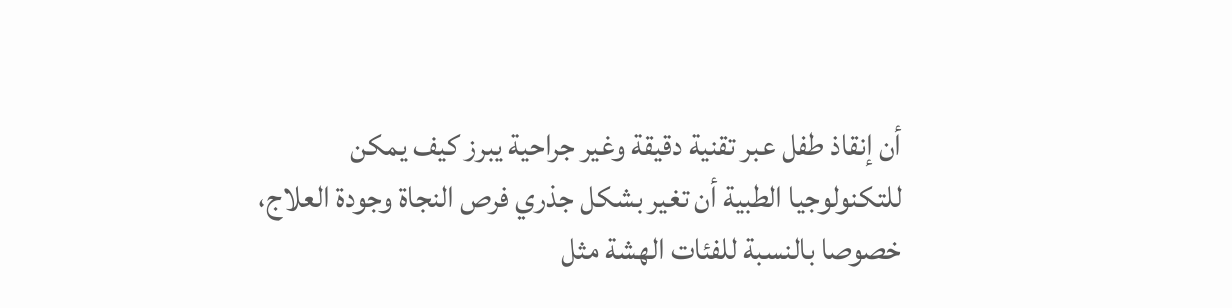أن إنقاذ طفل عبر تقنية دقيقة وغير جراحية يبرز كيف يمكن للتكنولوجيا الطبية أن تغير بشكل جذري فرص النجاة وجودة العلاج، خصوصا بالنسبة للفئات الهشة مثل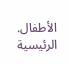الأطفال.
الرئيسية